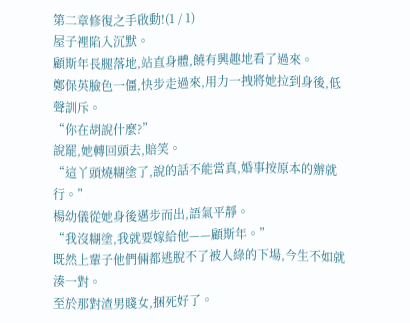第二章修復之手啟動!(1 / 1)
屋子裡陷入沉默。
顧斯年長腿落地,站直身體,饒有興趣地看了過來。
鄭保英臉色一僵,快步走過來,用力一拽將她拉到身後,低聲訓斥。
“你在胡說什麼?”
說罷,她轉回頭去,賠笑。
“這丫頭燒糊塗了,說的話不能當真,婚事按原本的辦就行。”
楊幼儀從她身後邁步而出,語氣平靜。
“我沒糊塗,我就要嫁給他——顧斯年。”
既然上輩子他們倆都逃脫不了被人綠的下場,今生不如就湊一對。
至於那對渣男賤女,捆死好了。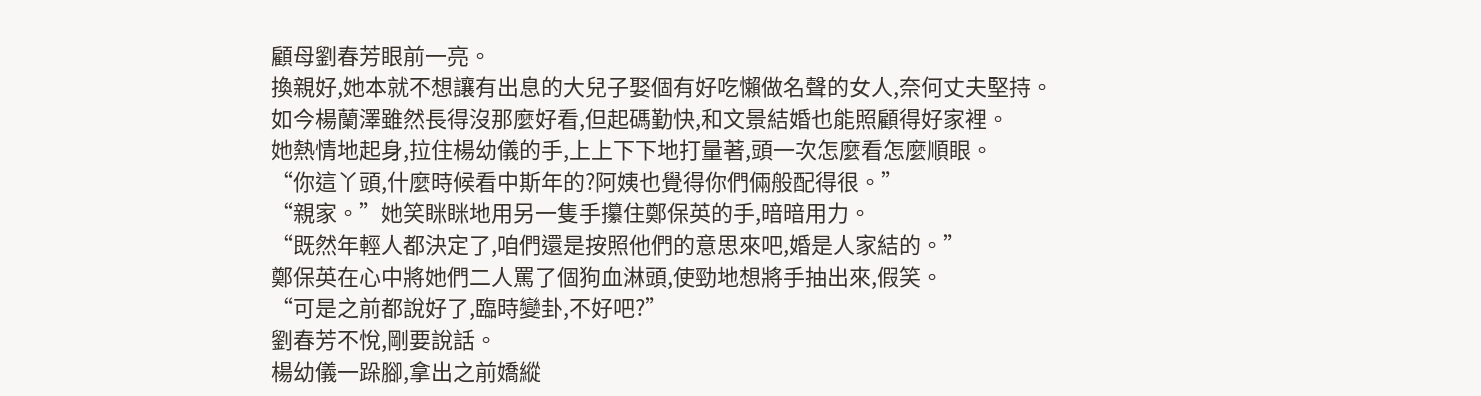顧母劉春芳眼前一亮。
換親好,她本就不想讓有出息的大兒子娶個有好吃懶做名聲的女人,奈何丈夫堅持。
如今楊蘭澤雖然長得沒那麼好看,但起碼勤快,和文景結婚也能照顧得好家裡。
她熱情地起身,拉住楊幼儀的手,上上下下地打量著,頭一次怎麼看怎麼順眼。
“你這丫頭,什麼時候看中斯年的?阿姨也覺得你們倆般配得很。”
“親家。”她笑眯眯地用另一隻手攥住鄭保英的手,暗暗用力。
“既然年輕人都決定了,咱們還是按照他們的意思來吧,婚是人家結的。”
鄭保英在心中將她們二人罵了個狗血淋頭,使勁地想將手抽出來,假笑。
“可是之前都說好了,臨時變卦,不好吧?”
劉春芳不悅,剛要說話。
楊幼儀一跺腳,拿出之前嬌縱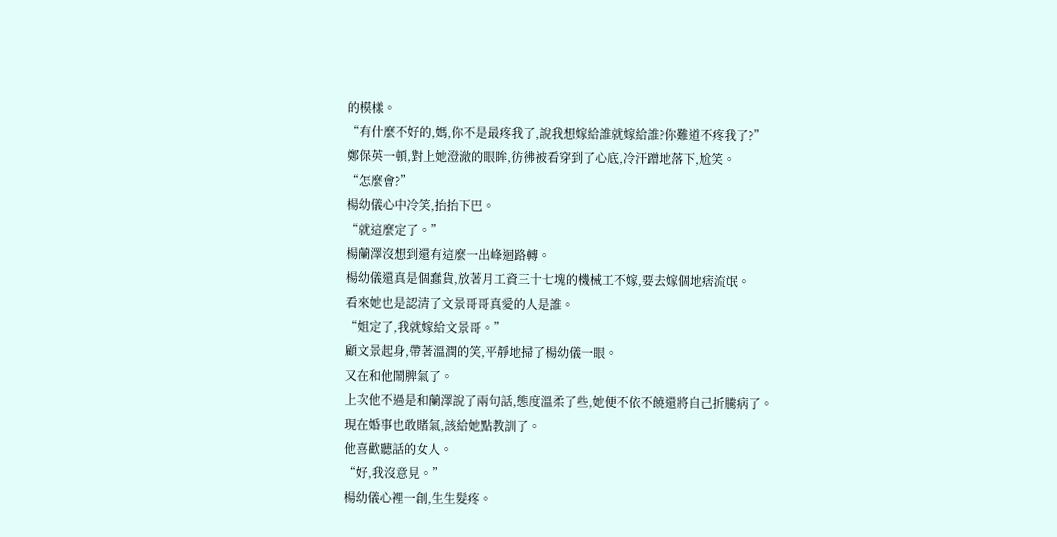的模樣。
“有什麼不好的,媽,你不是最疼我了,說我想嫁給誰就嫁給誰?你難道不疼我了?”
鄭保英一頓,對上她澄澈的眼眸,彷彿被看穿到了心底,冷汗蹭地落下,尬笑。
“怎麼會?”
楊幼儀心中冷笑,抬抬下巴。
“就這麼定了。”
楊蘭澤沒想到還有這麼一出峰迴路轉。
楊幼儀還真是個蠢貨,放著月工資三十七塊的機械工不嫁,要去嫁個地痞流氓。
看來她也是認清了文景哥哥真愛的人是誰。
“姐定了,我就嫁給文景哥。”
顧文景起身,帶著溫潤的笑,平靜地掃了楊幼儀一眼。
又在和他鬧脾氣了。
上次他不過是和蘭澤說了兩句話,態度溫柔了些,她便不依不饒還將自己折騰病了。
現在婚事也敢賭氣,該給她點教訓了。
他喜歡聽話的女人。
“好,我沒意見。”
楊幼儀心裡一創,生生髮疼。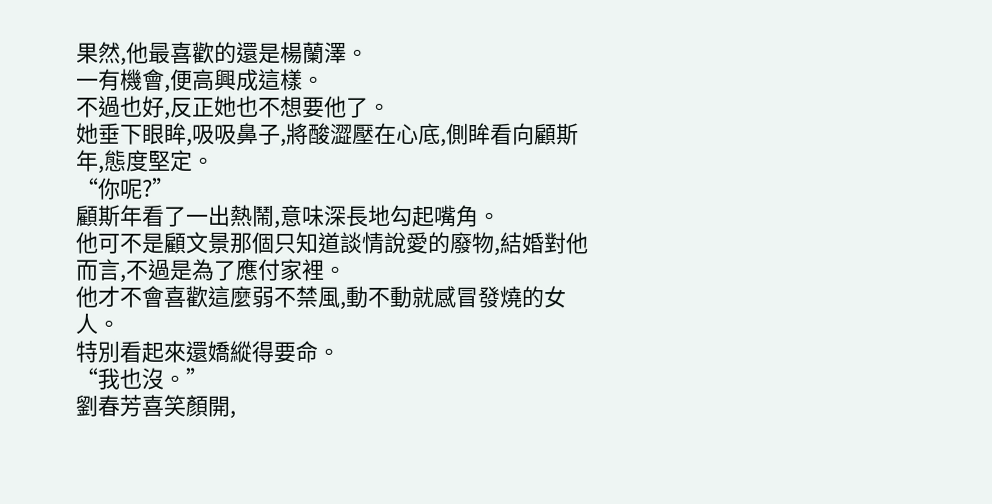果然,他最喜歡的還是楊蘭澤。
一有機會,便高興成這樣。
不過也好,反正她也不想要他了。
她垂下眼眸,吸吸鼻子,將酸澀壓在心底,側眸看向顧斯年,態度堅定。
“你呢?”
顧斯年看了一出熱鬧,意味深長地勾起嘴角。
他可不是顧文景那個只知道談情說愛的廢物,結婚對他而言,不過是為了應付家裡。
他才不會喜歡這麼弱不禁風,動不動就感冒發燒的女人。
特別看起來還嬌縱得要命。
“我也沒。”
劉春芳喜笑顏開,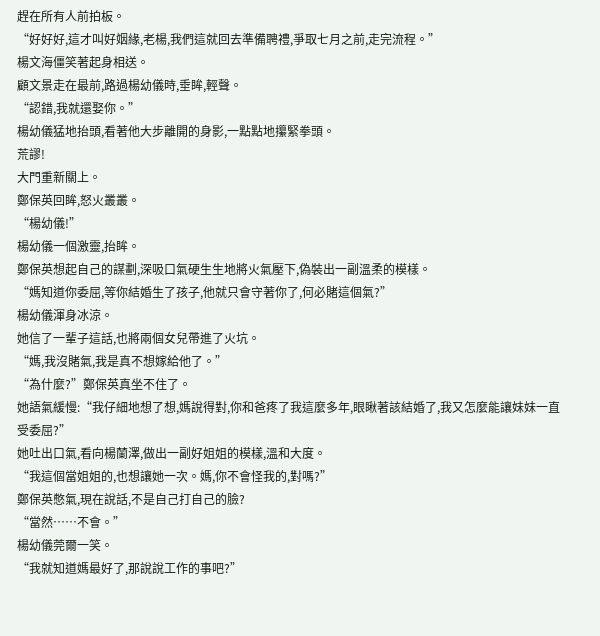趕在所有人前拍板。
“好好好,這才叫好姻緣,老楊,我們這就回去準備聘禮,爭取七月之前,走完流程。”
楊文海僵笑著起身相送。
顧文景走在最前,路過楊幼儀時,垂眸,輕聲。
“認錯,我就還娶你。”
楊幼儀猛地抬頭,看著他大步離開的身影,一點點地攥緊拳頭。
荒謬!
大門重新關上。
鄭保英回眸,怒火叢叢。
“楊幼儀!”
楊幼儀一個激靈,抬眸。
鄭保英想起自己的謀劃,深吸口氣硬生生地將火氣壓下,偽裝出一副溫柔的模樣。
“媽知道你委屈,等你結婚生了孩子,他就只會守著你了,何必賭這個氣?”
楊幼儀渾身冰涼。
她信了一輩子這話,也將兩個女兒帶進了火坑。
“媽,我沒賭氣,我是真不想嫁給他了。”
“為什麼?”鄭保英真坐不住了。
她語氣緩慢:“我仔細地想了想,媽說得對,你和爸疼了我這麼多年,眼瞅著該結婚了,我又怎麼能讓妹妹一直受委屈?”
她吐出口氣,看向楊蘭澤,做出一副好姐姐的模樣,溫和大度。
“我這個當姐姐的,也想讓她一次。媽,你不會怪我的,對嗎?”
鄭保英憋氣,現在說話,不是自己打自己的臉?
“當然……不會。”
楊幼儀莞爾一笑。
“我就知道媽最好了,那說說工作的事吧?”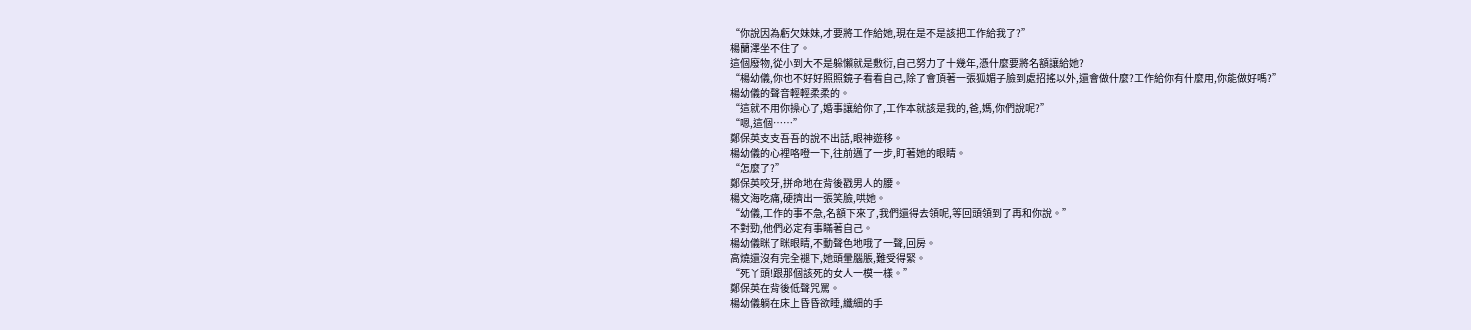“你說因為虧欠妹妹,才要將工作給她,現在是不是該把工作給我了?”
楊蘭澤坐不住了。
這個廢物,從小到大不是躲懶就是敷衍,自己努力了十幾年,憑什麼要將名額讓給她?
“楊幼儀,你也不好好照照鏡子看看自己,除了會頂著一張狐媚子臉到處招搖以外,還會做什麼?工作給你有什麼用,你能做好嗎?”
楊幼儀的聲音輕輕柔柔的。
“這就不用你操心了,婚事讓給你了,工作本就該是我的,爸,媽,你們說呢?”
“嗯,這個……”
鄭保英支支吾吾的說不出話,眼神遊移。
楊幼儀的心裡咯噔一下,往前邁了一步,盯著她的眼睛。
“怎麼了?”
鄭保英咬牙,拼命地在背後戳男人的腰。
楊文海吃痛,硬擠出一張笑臉,哄她。
“幼儀,工作的事不急,名額下來了,我們還得去領呢,等回頭領到了再和你說。”
不對勁,他們必定有事瞞著自己。
楊幼儀眯了眯眼睛,不動聲色地哦了一聲,回房。
高燒還沒有完全褪下,她頭暈腦脹,難受得緊。
“死丫頭!跟那個該死的女人一模一樣。”
鄭保英在背後低聲咒罵。
楊幼儀躺在床上昏昏欲睡,纖細的手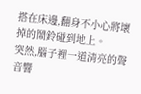搭在床邊,翻身不小心將壞掉的鬧鈴碰到地上。
突然,腦子裡一道清亮的聲音響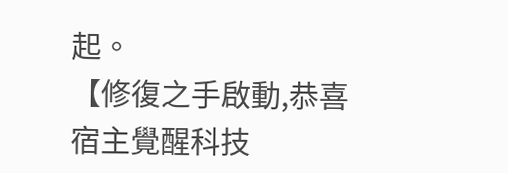起。
【修復之手啟動,恭喜宿主覺醒科技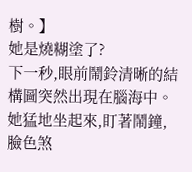樹。】
她是燒糊塗了?
下一秒,眼前鬧鈴清晰的結構圖突然出現在腦海中。
她猛地坐起來,盯著鬧鐘,臉色煞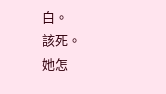白。
該死。
她怎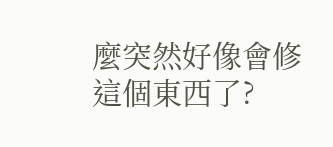麼突然好像會修這個東西了?